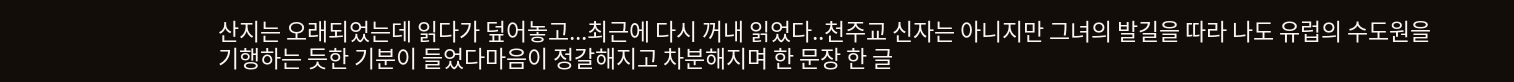산지는 오래되었는데 읽다가 덮어놓고...최근에 다시 꺼내 읽었다..천주교 신자는 아니지만 그녀의 발길을 따라 나도 유럽의 수도원을 기행하는 듯한 기분이 들었다마음이 정갈해지고 차분해지며 한 문장 한 글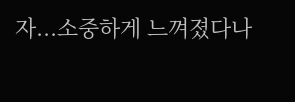자...소중하게 느껴졌다나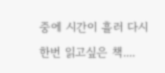중에 시간이 흘러 다시한번 읽고싶은 책....